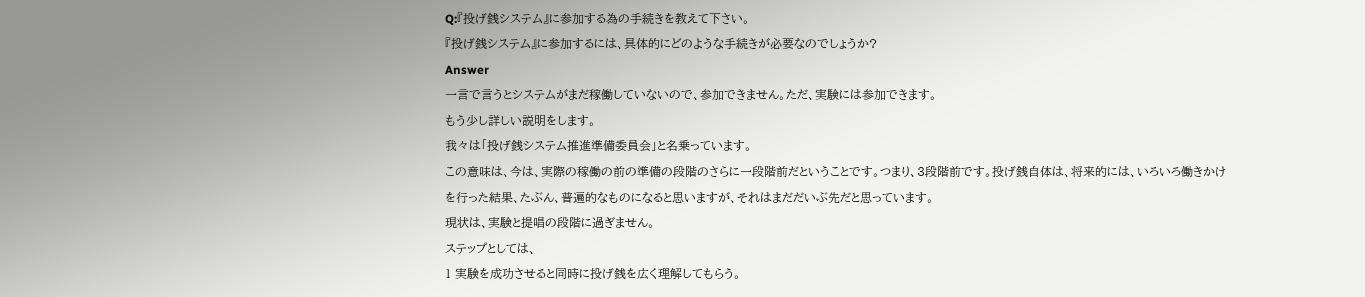Q:『投げ銭システム』に参加する為の手続きを教えて下さい。
『投げ銭システム』に参加するには、具体的にどのような手続きが必要なのでしょうか?
Answer
一言で言うとシステムがまだ稼働していないので、参加できません。ただ、実験には参加できます。
もう少し詳しい説明をします。
我々は「投げ銭システム推進準備委員会」と名乗っています。
この意味は、今は、実際の稼働の前の準備の段階のさらに一段階前だということです。つまり、3段階前です。投げ銭自体は、将来的には、いろいろ働きかけを行った結果、たぶん、普遍的なものになると思いますが、それはまだだいぶ先だと思っています。
現状は、実験と提唱の段階に過ぎません。
ステップとしては、
1 実験を成功させると同時に投げ銭を広く理解してもらう。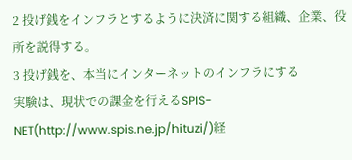2 投げ銭をインフラとするように決済に関する組織、企業、役所を説得する。
3 投げ銭を、本当にインターネットのインフラにする
実験は、現状での課金を行えるSPIS-NET(http://www.spis.ne.jp/hituzi/)経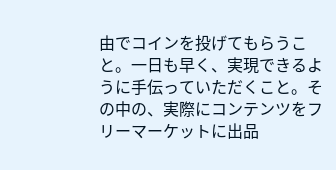由でコインを投げてもらうこと。一日も早く、実現できるように手伝っていただくこと。その中の、実際にコンテンツをフリーマーケットに出品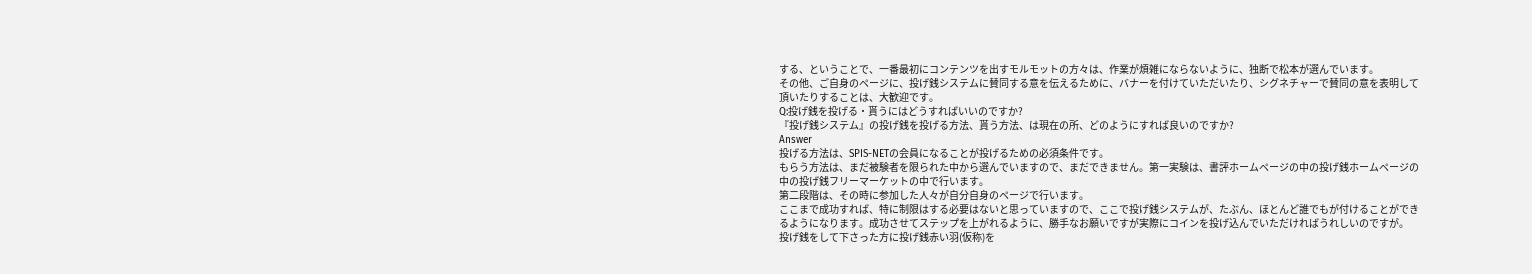する、ということで、一番最初にコンテンツを出すモルモットの方々は、作業が煩雑にならないように、独断で松本が選んでいます。
その他、ご自身のページに、投げ銭システムに賛同する意を伝えるために、バナーを付けていただいたり、シグネチャーで賛同の意を表明して頂いたりすることは、大歓迎です。
Q:投げ銭を投げる・貰うにはどうすればいいのですか?
『投げ銭システム』の投げ銭を投げる方法、貰う方法、は現在の所、どのようにすれば良いのですか?
Answer
投げる方法は、SPIS-NETの会員になることが投げるための必須条件です。
もらう方法は、まだ被験者を限られた中から選んでいますので、まだできません。第一実験は、書評ホームページの中の投げ銭ホームページの中の投げ銭フリーマーケットの中で行います。
第二段階は、その時に参加した人々が自分自身のページで行います。
ここまで成功すれば、特に制限はする必要はないと思っていますので、ここで投げ銭システムが、たぶん、ほとんど誰でもが付けることができるようになります。成功させてステップを上がれるように、勝手なお願いですが実際にコインを投げ込んでいただければうれしいのですが。
投げ銭をして下さった方に投げ銭赤い羽(仮称)を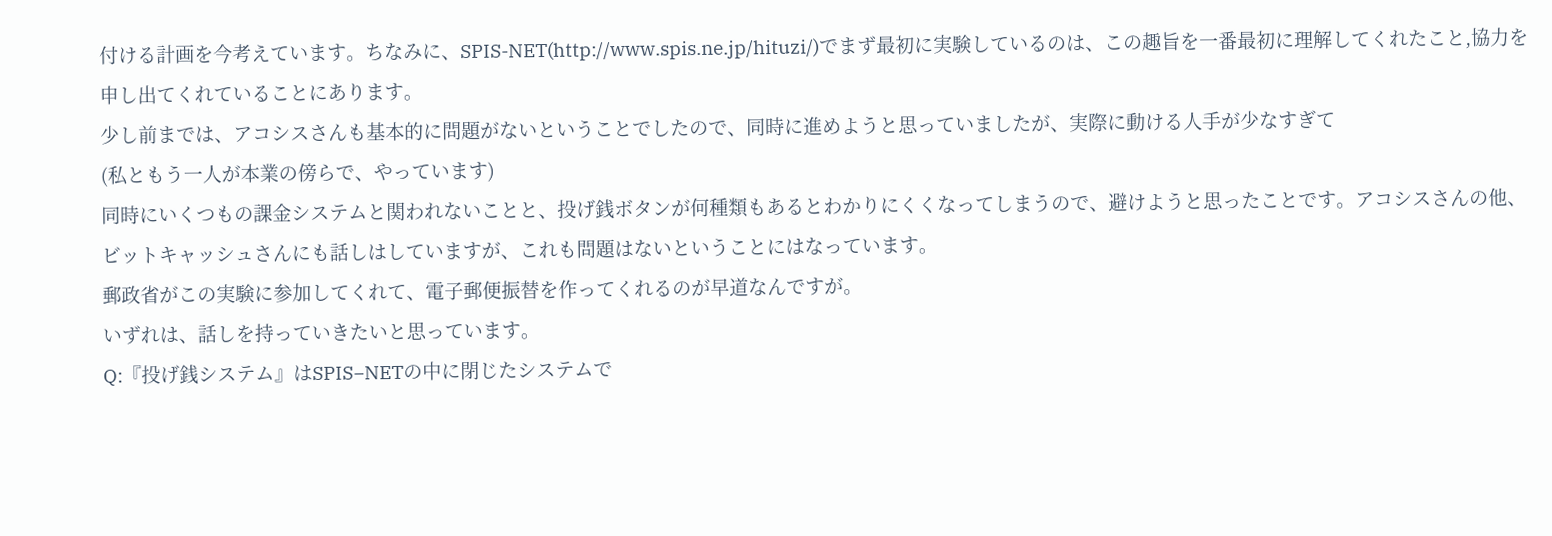付ける計画を今考えています。ちなみに、SPIS-NET(http://www.spis.ne.jp/hituzi/)でまず最初に実験しているのは、この趣旨を一番最初に理解してくれたこと,協力を申し出てくれていることにあります。
少し前までは、アコシスさんも基本的に問題がないということでしたので、同時に進めようと思っていましたが、実際に動ける人手が少なすぎて
(私ともう一人が本業の傍らで、やっています)
同時にいくつもの課金システムと関われないことと、投げ銭ボタンが何種類もあるとわかりにくくなってしまうので、避けようと思ったことです。アコシスさんの他、ビットキャッシュさんにも話しはしていますが、これも問題はないということにはなっています。
郵政省がこの実験に参加してくれて、電子郵便振替を作ってくれるのが早道なんですが。
いずれは、話しを持っていきたいと思っています。
Q:『投げ銭システム』はSPIS−NETの中に閉じたシステムで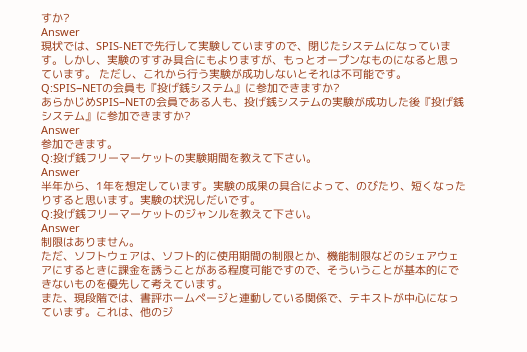すか?
Answer
現状では、SPIS-NETで先行して実験していますので、閉じたシステムになっています。しかし、実験のすすみ具合にもよりますが、もっとオープンなものになると思っています。 ただし、これから行う実験が成功しないとそれは不可能です。
Q:SPIS−NETの会員も『投げ銭システム』に参加できますか?
あらかじめSPIS−NETの会員である人も、投げ銭システムの実験が成功した後『投げ銭システム』に参加できますか?
Answer
参加できます。
Q:投げ銭フリーマーケットの実験期間を教えて下さい。
Answer
半年から、1年を想定しています。実験の成果の具合によって、のびたり、短くなったりすると思います。実験の状況しだいです。
Q:投げ銭フリーマーケットのジャンルを教えて下さい。
Answer
制限はありません。
ただ、ソフトウェアは、ソフト的に使用期間の制限とか、機能制限などのシェアウェアにするときに課金を誘うことがある程度可能ですので、そういうことが基本的にできないものを優先して考えています。
また、現段階では、書評ホームページと連動している関係で、テキストが中心になっています。これは、他のジ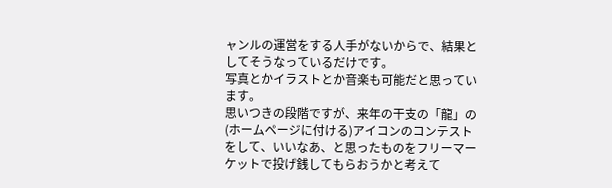ャンルの運営をする人手がないからで、結果としてそうなっているだけです。
写真とかイラストとか音楽も可能だと思っています。
思いつきの段階ですが、来年の干支の「龍」の(ホームページに付ける)アイコンのコンテストをして、いいなあ、と思ったものをフリーマーケットで投げ銭してもらおうかと考えて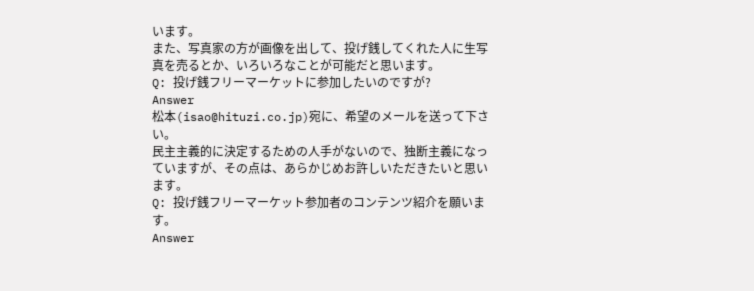います。
また、写真家の方が画像を出して、投げ銭してくれた人に生写真を売るとか、いろいろなことが可能だと思います。
Q: 投げ銭フリーマーケットに参加したいのですが?
Answer
松本(isao@hituzi.co.jp)宛に、希望のメールを送って下さい。
民主主義的に決定するための人手がないので、独断主義になっていますが、その点は、あらかじめお許しいただきたいと思います。
Q: 投げ銭フリーマーケット参加者のコンテンツ紹介を願います。
Answer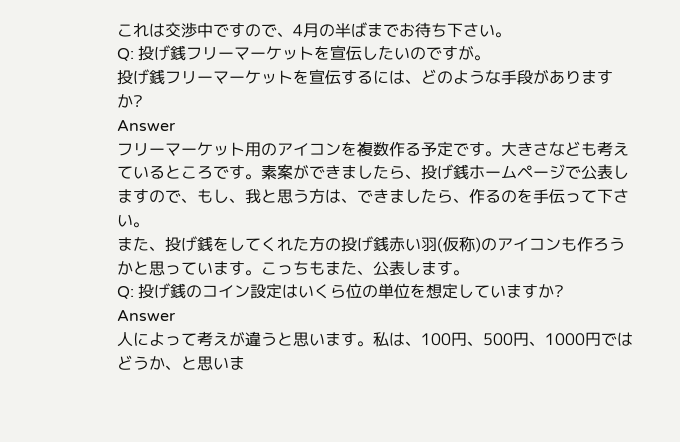これは交渉中ですので、4月の半ばまでお待ち下さい。
Q: 投げ銭フリーマーケットを宣伝したいのですが。
投げ銭フリーマーケットを宣伝するには、どのような手段がありますか?
Answer
フリーマーケット用のアイコンを複数作る予定です。大きさなども考えているところです。素案ができましたら、投げ銭ホームページで公表しますので、もし、我と思う方は、できましたら、作るのを手伝って下さい。
また、投げ銭をしてくれた方の投げ銭赤い羽(仮称)のアイコンも作ろうかと思っています。こっちもまた、公表します。
Q: 投げ銭のコイン設定はいくら位の単位を想定していますか?
Answer
人によって考えが違うと思います。私は、100円、500円、1000円ではどうか、と思いま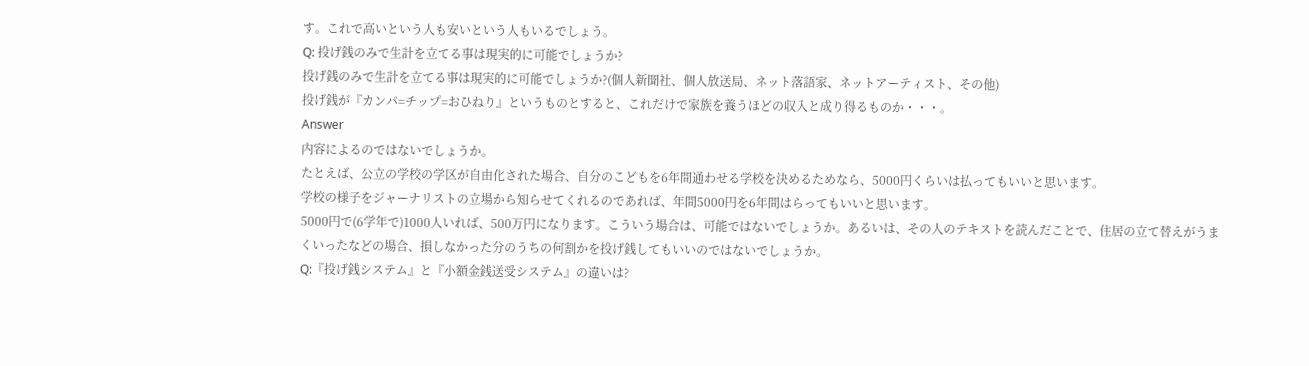す。これで高いという人も安いという人もいるでしょう。
Q: 投げ銭のみで生計を立てる事は現実的に可能でしょうか?
投げ銭のみで生計を立てる事は現実的に可能でしょうか?(個人新聞社、個人放送局、ネット落語家、ネットアーティスト、その他)
投げ銭が『カンパ=チップ=おひねり』というものとすると、これだけで家族を養うほどの収入と成り得るものか・・・。
Answer
内容によるのではないでしょうか。
たとえば、公立の学校の学区が自由化された場合、自分のこどもを6年間通わせる学校を決めるためなら、5000円くらいは払ってもいいと思います。
学校の様子をジャーナリストの立場から知らせてくれるのであれば、年間5000円を6年間はらってもいいと思います。
5000円で(6学年で)1000人いれば、500万円になります。こういう場合は、可能ではないでしょうか。あるいは、その人のテキストを読んだことで、住居の立て替えがうまくいったなどの場合、損しなかった分のうちの何割かを投げ銭してもいいのではないでしょうか。
Q:『投げ銭システム』と『小額金銭送受システム』の違いは?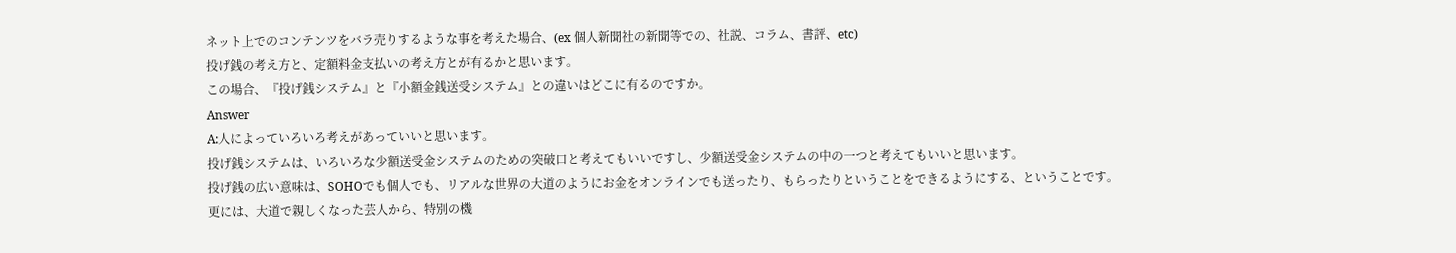ネット上でのコンテンツをバラ売りするような事を考えた場合、(ex 個人新聞社の新聞等での、社説、コラム、書評、etc)
投げ銭の考え方と、定額料金支払いの考え方とが有るかと思います。
この場合、『投げ銭システム』と『小額金銭送受システム』との違いはどこに有るのですか。
Answer
A:人によっていろいろ考えがあっていいと思います。
投げ銭システムは、いろいろな少額送受金システムのための突破口と考えてもいいですし、少額送受金システムの中の一つと考えてもいいと思います。
投げ銭の広い意味は、SOHOでも個人でも、リアルな世界の大道のようにお金をオンラインでも送ったり、もらったりということをできるようにする、ということです。
更には、大道で親しくなった芸人から、特別の機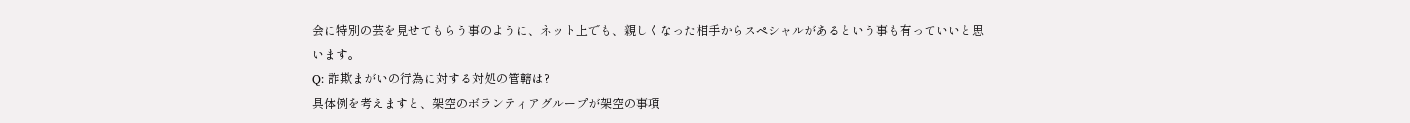会に特別の芸を見せてもらう事のように、ネット上でも、親しくなった相手からスペシャルがあるという事も有っていいと思います。
Q: 詐欺まがいの行為に対する対処の管轄は?
具体例を考えますと、架空のボランティアグループが架空の事項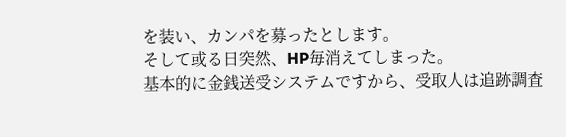を装い、カンパを募ったとします。
そして或る日突然、HP毎消えてしまった。
基本的に金銭送受システムですから、受取人は追跡調査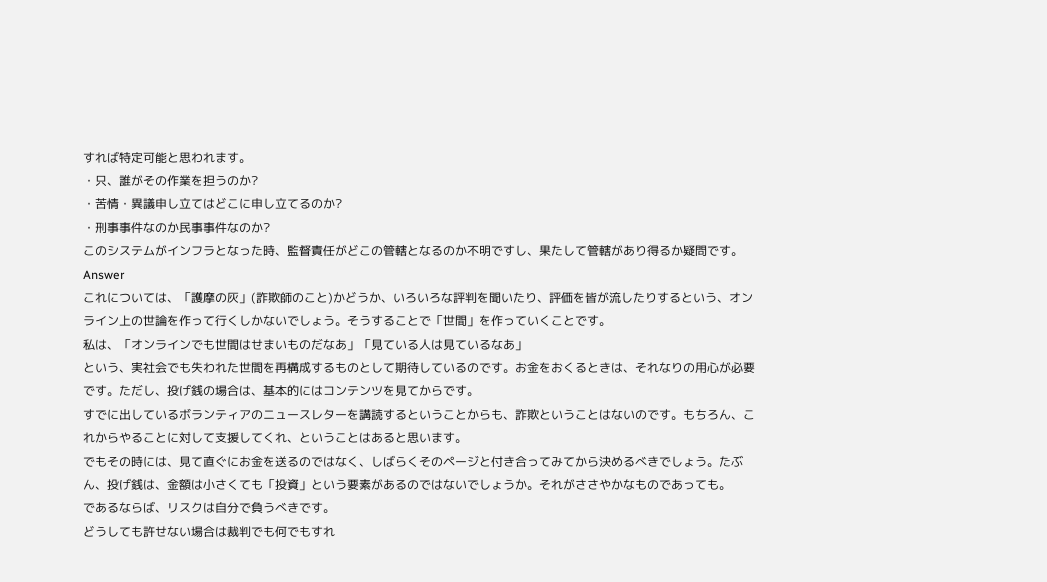すれば特定可能と思われます。
・只、誰がその作業を担うのか?
・苦情・異議申し立てはどこに申し立てるのか?
・刑事事件なのか民事事件なのか?
このシステムがインフラとなった時、監督責任がどこの管轄となるのか不明ですし、果たして管轄があり得るか疑問です。
Answer
これについては、「護摩の灰」(詐欺師のこと)かどうか、いろいろな評判を聞いたり、評価を皆が流したりするという、オンライン上の世論を作って行くしかないでしょう。そうすることで「世間」を作っていくことです。
私は、「オンラインでも世間はせまいものだなあ」「見ている人は見ているなあ」
という、実社会でも失われた世間を再構成するものとして期待しているのです。お金をおくるときは、それなりの用心が必要です。ただし、投げ銭の場合は、基本的にはコンテンツを見てからです。
すでに出しているボランティアのニュースレターを講読するということからも、詐欺ということはないのです。もちろん、これからやることに対して支援してくれ、ということはあると思います。
でもその時には、見て直ぐにお金を送るのではなく、しばらくそのページと付き合ってみてから決めるべきでしょう。たぶん、投げ銭は、金額は小さくても「投資」という要素があるのではないでしょうか。それがささやかなものであっても。
であるならば、リスクは自分で負うべきです。
どうしても許せない場合は裁判でも何でもすれ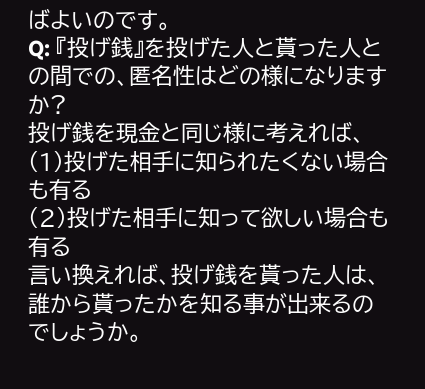ばよいのです。
Q: 『投げ銭』を投げた人と貰った人との間での、匿名性はどの様になりますか?
投げ銭を現金と同じ様に考えれば、
(1)投げた相手に知られたくない場合も有る
(2)投げた相手に知って欲しい場合も有る
言い換えれば、投げ銭を貰った人は、誰から貰ったかを知る事が出来るのでしょうか。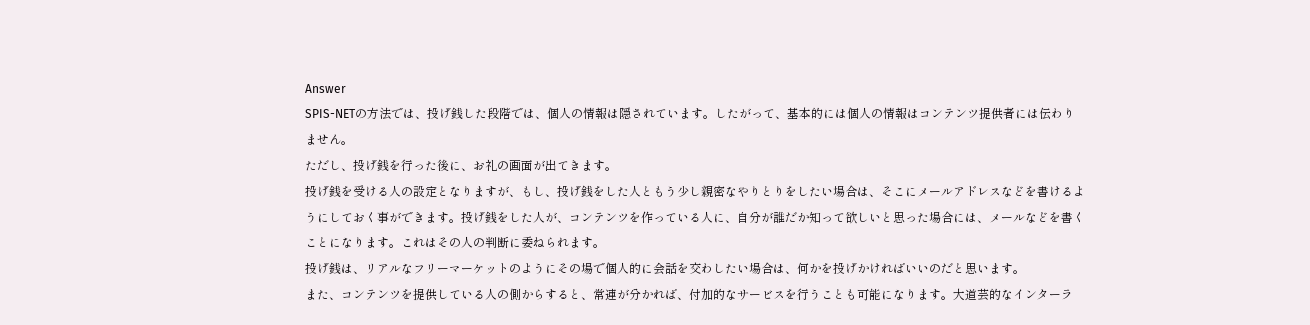Answer
SPIS-NETの方法では、投げ銭した段階では、個人の情報は隠されています。したがって、基本的には個人の情報はコンテンツ提供者には伝わりません。
ただし、投げ銭を行った後に、お礼の画面が出てきます。
投げ銭を受ける人の設定となりますが、もし、投げ銭をした人ともう少し親密なやりとりをしたい場合は、そこにメールアドレスなどを書けるようにしておく事ができます。投げ銭をした人が、コンテンツを作っている人に、自分が誰だか知って欲しいと思った場合には、メールなどを書くことになります。これはその人の判断に委ねられます。
投げ銭は、リアルなフリーマーケットのようにその場で個人的に会話を交わしたい場合は、何かを投げかければいいのだと思います。
また、コンテンツを提供している人の側からすると、常連が分かれば、付加的なサービスを行うことも可能になります。大道芸的なインターラ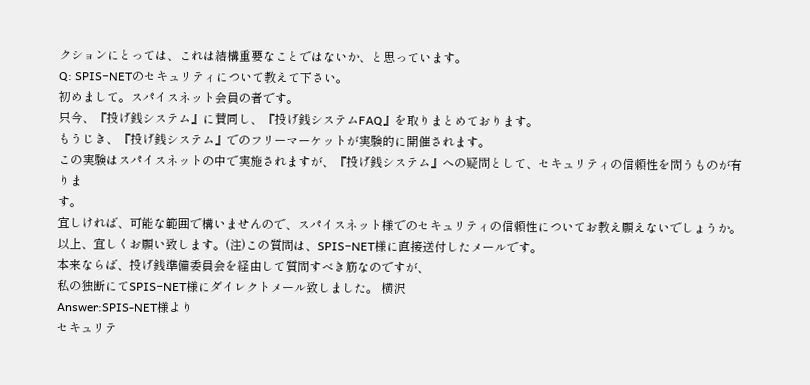クションにとっては、これは結構重要なことではないか、と思っています。
Q: SPIS−NETのセキュリティについて教えて下さい。
初めまして。スパイスネット会員の者です。
只今、『投げ銭システム』に賛同し、『投げ銭システムFAQ』を取りまとめております。
もうじき、『投げ銭システム』でのフリーマーケットが実験的に開催されます。
この実験はスパイスネットの中で実施されますが、『投げ銭システム』への疑問として、セキュリティの信頼性を問うものが有りま
す。
宜しければ、可能な範囲で構いませんので、スパイスネット様でのセキュリティの信頼性についてお教え願えないでしょうか。
以上、宜しくお願い致します。(注)この質問は、SPIS−NET様に直接送付したメールです。
本来ならば、投げ銭準備委員会を経由して質問すべき筋なのですが、
私の独断にてSPIS−NET様にダイレクトメール致しました。 横沢
Answer:SPIS-NET様より
セキュリテ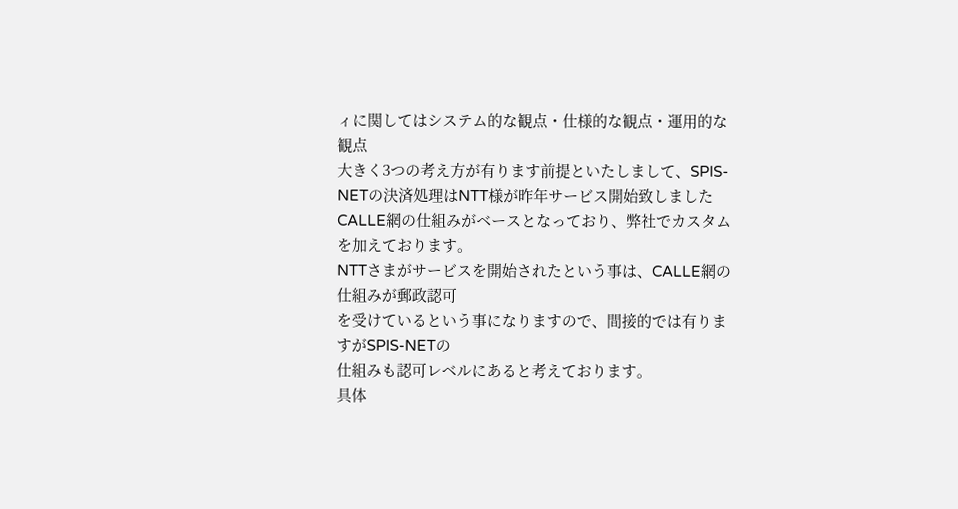ィに関してはシステム的な観点・仕様的な観点・運用的な観点
大きく3つの考え方が有ります前提といたしまして、SPIS-NETの決済処理はNTT様が昨年サービス開始致しました
CALLE網の仕組みがベースとなっており、弊社でカスタムを加えております。
NTTさまがサービスを開始されたという事は、CALLE網の仕組みが郵政認可
を受けているという事になりますので、間接的では有りますがSPIS-NETの
仕組みも認可レベルにあると考えております。
具体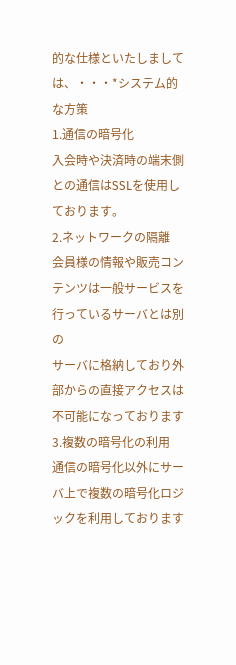的な仕様といたしましては、・・・*システム的な方策
1.通信の暗号化
入会時や決済時の端末側との通信はSSLを使用しております。
2.ネットワークの隔離
会員様の情報や販売コンテンツは一般サービスを行っているサーバとは別の
サーバに格納しており外部からの直接アクセスは不可能になっております
3.複数の暗号化の利用
通信の暗号化以外にサーバ上で複数の暗号化ロジックを利用しております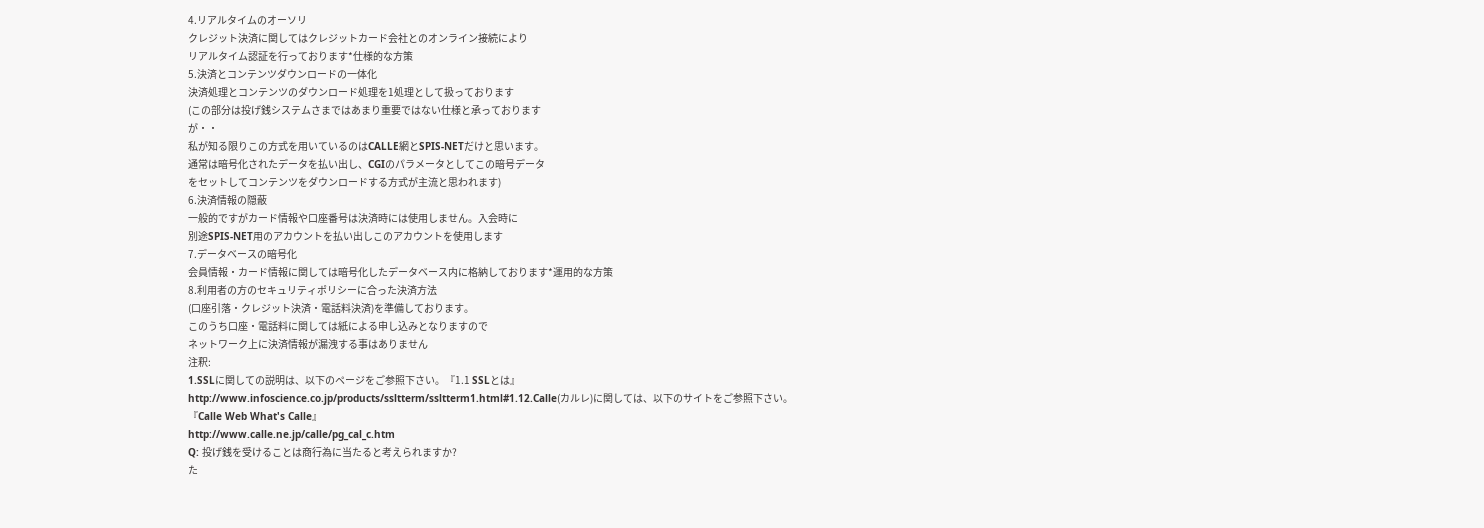4.リアルタイムのオーソリ
クレジット決済に関してはクレジットカード会社とのオンライン接続により
リアルタイム認証を行っております*仕様的な方策
5.決済とコンテンツダウンロードの一体化
決済処理とコンテンツのダウンロード処理を1処理として扱っております
(この部分は投げ銭システムさまではあまり重要ではない仕様と承っております
が・・
私が知る限りこの方式を用いているのはCALLE網とSPIS-NETだけと思います。
通常は暗号化されたデータを払い出し、CGIのパラメータとしてこの暗号データ
をセットしてコンテンツをダウンロードする方式が主流と思われます)
6.決済情報の隠蔽
一般的ですがカード情報や口座番号は決済時には使用しません。入会時に
別途SPIS-NET用のアカウントを払い出しこのアカウントを使用します
7.データベースの暗号化
会員情報・カード情報に関しては暗号化したデータベース内に格納しております*運用的な方策
8.利用者の方のセキュリティポリシーに合った決済方法
(口座引落・クレジット決済・電話料決済)を準備しております。
このうち口座・電話料に関しては紙による申し込みとなりますので
ネットワーク上に決済情報が漏洩する事はありません
注釈:
1.SSLに関しての説明は、以下のページをご参照下さい。『1.1 SSLとは』
http://www.infoscience.co.jp/products/ssltterm/ssltterm1.html#1.12.Calle(カルレ)に関しては、以下のサイトをご参照下さい。
『Calle Web What's Calle』
http://www.calle.ne.jp/calle/pg_cal_c.htm
Q: 投げ銭を受けることは商行為に当たると考えられますか?
た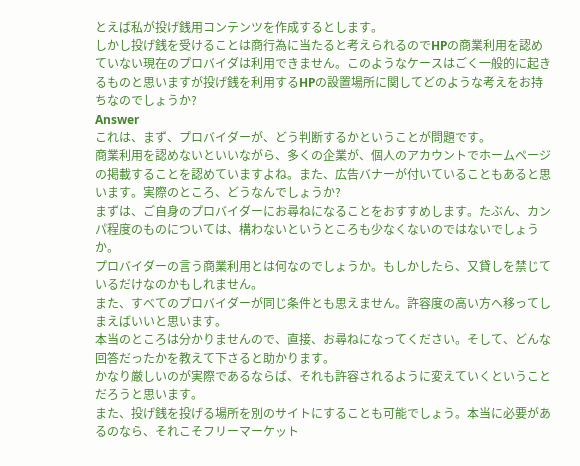とえば私が投げ銭用コンテンツを作成するとします。
しかし投げ銭を受けることは商行為に当たると考えられるのでHPの商業利用を認めていない現在のプロバイダは利用できません。このようなケースはごく一般的に起きるものと思いますが投げ銭を利用するHPの設置場所に関してどのような考えをお持ちなのでしょうか?
Answer
これは、まず、プロバイダーが、どう判断するかということが問題です。
商業利用を認めないといいながら、多くの企業が、個人のアカウントでホームページの掲載することを認めていますよね。また、広告バナーが付いていることもあると思います。実際のところ、どうなんでしょうか?
まずは、ご自身のプロバイダーにお尋ねになることをおすすめします。たぶん、カンパ程度のものについては、構わないというところも少なくないのではないでしょうか。
プロバイダーの言う商業利用とは何なのでしょうか。もしかしたら、又貸しを禁じているだけなのかもしれません。
また、すべてのプロバイダーが同じ条件とも思えません。許容度の高い方へ移ってしまえばいいと思います。
本当のところは分かりませんので、直接、お尋ねになってください。そして、どんな回答だったかを教えて下さると助かります。
かなり厳しいのが実際であるならば、それも許容されるように変えていくということだろうと思います。
また、投げ銭を投げる場所を別のサイトにすることも可能でしょう。本当に必要があるのなら、それこそフリーマーケット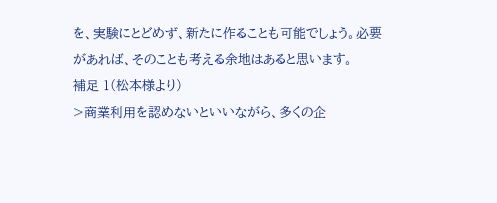を、実験にとどめず、新たに作ることも可能でしょう。必要があれば、そのことも考える余地はあると思います。
補足 1(松本様より)
>商業利用を認めないといいながら、多くの企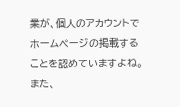業が、個人のアカウントでホームページの掲載することを認めていますよね。また、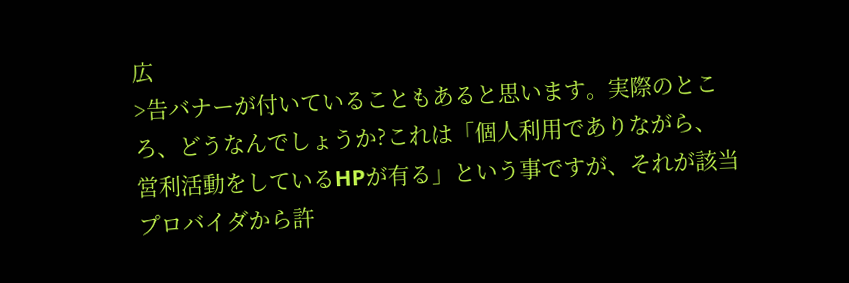広
>告バナーが付いていることもあると思います。実際のところ、どうなんでしょうか?これは「個人利用でありながら、営利活動をしているHPが有る」という事ですが、それが該当プロバイダから許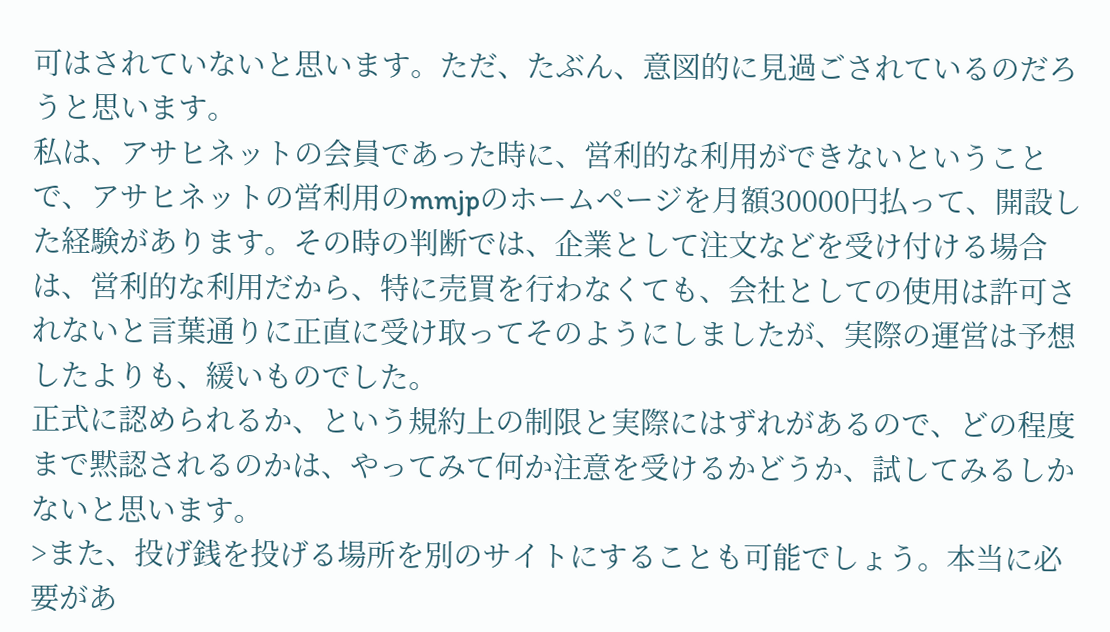可はされていないと思います。ただ、たぶん、意図的に見過ごされているのだろうと思います。
私は、アサヒネットの会員であった時に、営利的な利用ができないということで、アサヒネットの営利用のmmjpのホームページを月額30000円払って、開設した経験があります。その時の判断では、企業として注文などを受け付ける場合は、営利的な利用だから、特に売買を行わなくても、会社としての使用は許可されないと言葉通りに正直に受け取ってそのようにしましたが、実際の運営は予想したよりも、緩いものでした。
正式に認められるか、という規約上の制限と実際にはずれがあるので、どの程度まで黙認されるのかは、やってみて何か注意を受けるかどうか、試してみるしかないと思います。
>また、投げ銭を投げる場所を別のサイトにすることも可能でしょう。本当に必要があ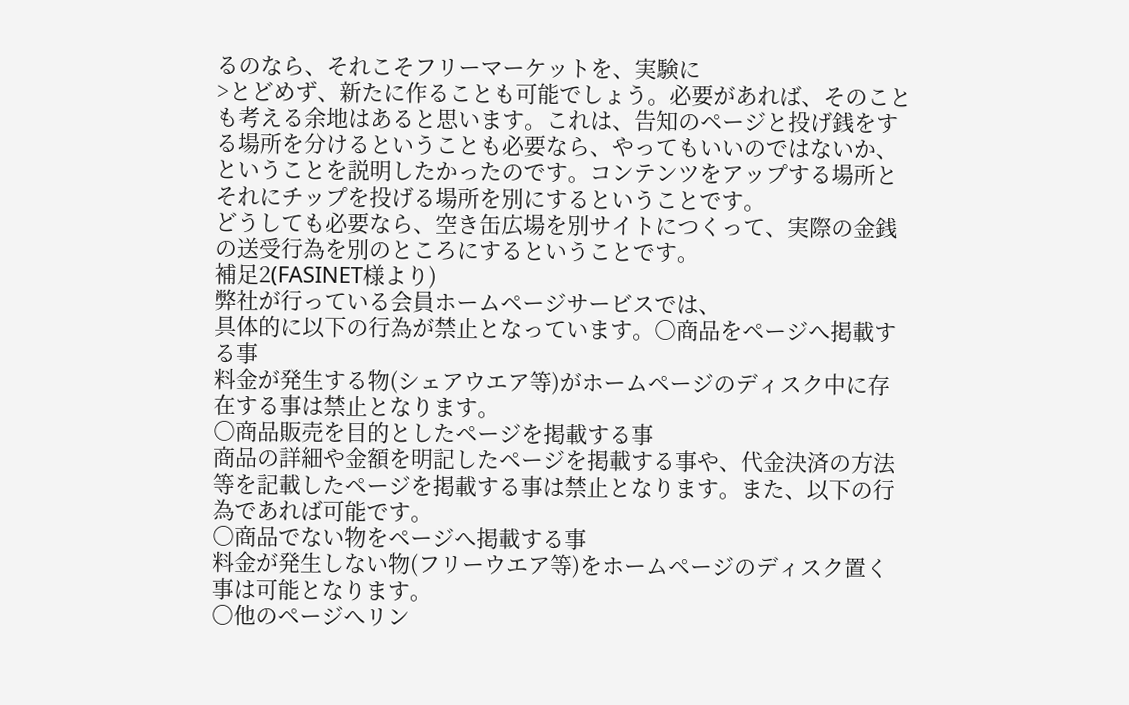るのなら、それこそフリーマーケットを、実験に
>とどめず、新たに作ることも可能でしょう。必要があれば、そのことも考える余地はあると思います。これは、告知のページと投げ銭をする場所を分けるということも必要なら、やってもいいのではないか、ということを説明したかったのです。コンテンツをアップする場所とそれにチップを投げる場所を別にするということです。
どうしても必要なら、空き缶広場を別サイトにつくって、実際の金銭の送受行為を別のところにするということです。
補足2(FASINET様より)
弊社が行っている会員ホームページサービスでは、
具体的に以下の行為が禁止となっています。○商品をページへ掲載する事
料金が発生する物(シェアウエア等)がホームページのディスク中に存在する事は禁止となります。
○商品販売を目的としたページを掲載する事
商品の詳細や金額を明記したページを掲載する事や、代金決済の方法等を記載したページを掲載する事は禁止となります。また、以下の行為であれば可能です。
○商品でない物をページへ掲載する事
料金が発生しない物(フリーウエア等)をホームページのディスク置く事は可能となります。
○他のページへリン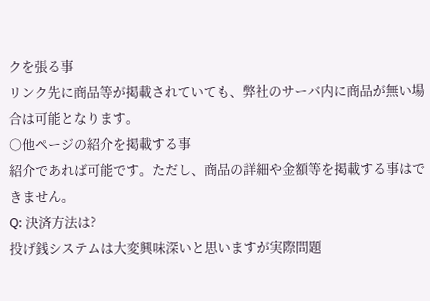クを張る事
リンク先に商品等が掲載されていても、弊社のサーバ内に商品が無い場合は可能となります。
○他ページの紹介を掲載する事
紹介であれば可能です。ただし、商品の詳細や金額等を掲載する事はできません。
Q: 決済方法は?
投げ銭システムは大変興味深いと思いますが実際問題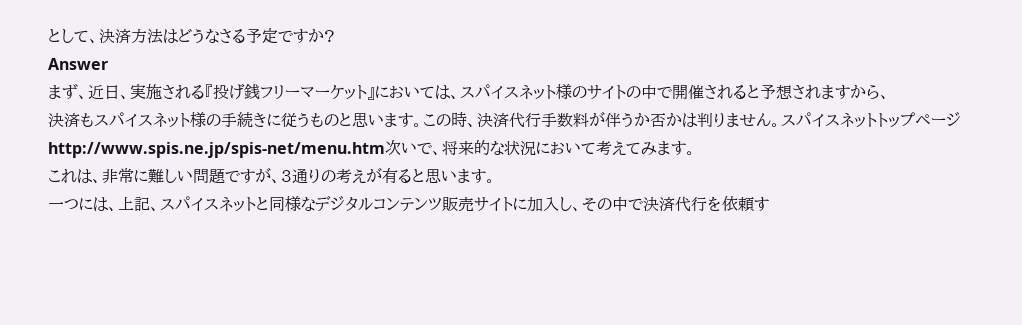として、決済方法はどうなさる予定ですか?
Answer
まず、近日、実施される『投げ銭フリーマーケット』においては、スパイスネット様のサイトの中で開催されると予想されますから、
決済もスパイスネット様の手続きに従うものと思います。この時、決済代行手数料が伴うか否かは判りません。スパイスネットトップページ
http://www.spis.ne.jp/spis-net/menu.htm次いで、将来的な状況において考えてみます。
これは、非常に難しい問題ですが、3通りの考えが有ると思います。
一つには、上記、スパイスネットと同様なデジタルコンテンツ販売サイトに加入し、その中で決済代行を依頼す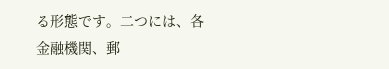る形態です。二つには、各金融機関、郵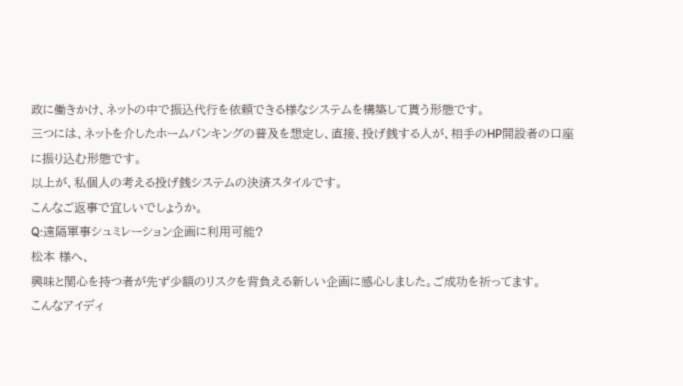政に働きかけ、ネットの中で振込代行を依頼できる様なシステムを構築して貰う形態です。
三つには、ネットを介したホームバンキングの普及を想定し、直接、投げ銭する人が、相手のHP開設者の口座に振り込む形態です。
以上が、私個人の考える投げ銭システムの決済スタイルです。
こんなご返事で宜しいでしょうか。
Q:遠隔軍事シュミレーション企画に利用可能?
松本 様へ、
興味と関心を持つ者が先ず少額のリスクを背負える新しい企画に感心しました。ご成功を祈ってます。
こんなアイディ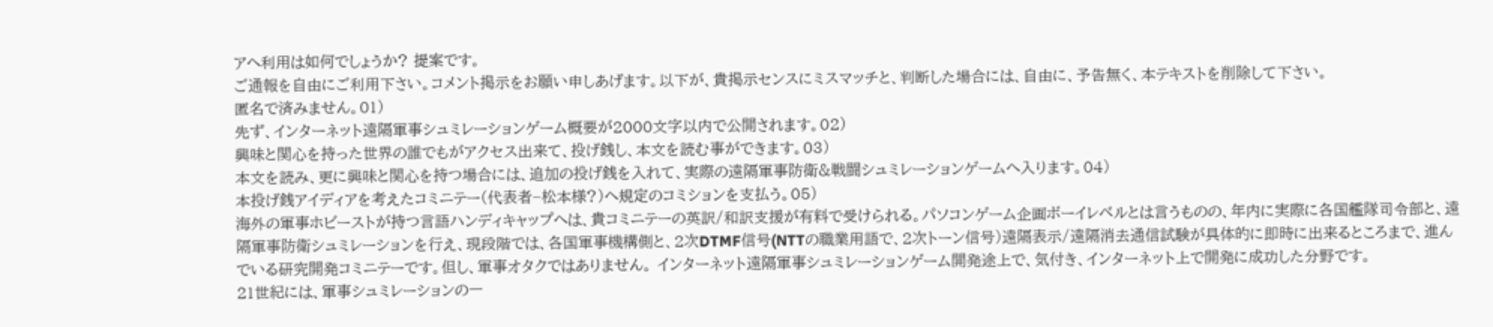アへ利用は如何でしょうか? 提案です。
ご通報を自由にご利用下さい。コメント掲示をお願い申しあげます。以下が、貴掲示センスにミスマッチと、判断した場合には、自由に、予告無く、本テキストを削除して下さい。
匿名で済みません。01)
先ず、インターネット遠隔軍事シュミレーションゲーム概要が2000文字以内で公開されます。02)
興味と関心を持った世界の誰でもがアクセス出来て、投げ銭し、本文を読む事ができます。03)
本文を読み、更に興味と関心を持つ場合には、追加の投げ銭を入れて、実際の遠隔軍事防衛&戦闘シュミレーションゲームへ入ります。04)
本投げ銭アイディアを考えたコミニテー(代表者−松本様?)へ規定のコミションを支払う。05)
海外の軍事ホビーストが持つ言語ハンディキャップへは、貴コミニテーの英訳/和訳支援が有料で受けられる。パソコンゲーム企画ボーイレベルとは言うものの、年内に実際に各国艦隊司令部と、遠隔軍事防衛シュミレーションを行え、現段階では、各国軍事機構側と、2次DTMF信号(NTTの職業用語で、2次トーン信号)遠隔表示/遠隔消去通信試験が具体的に即時に出来るところまで、進んでいる研究開発コミニテーです。但し、軍事オタクではありません。 インターネット遠隔軍事シュミレーションゲーム開発途上で、気付き、インターネット上で開発に成功した分野です。
21世紀には、軍事シュミレーションの一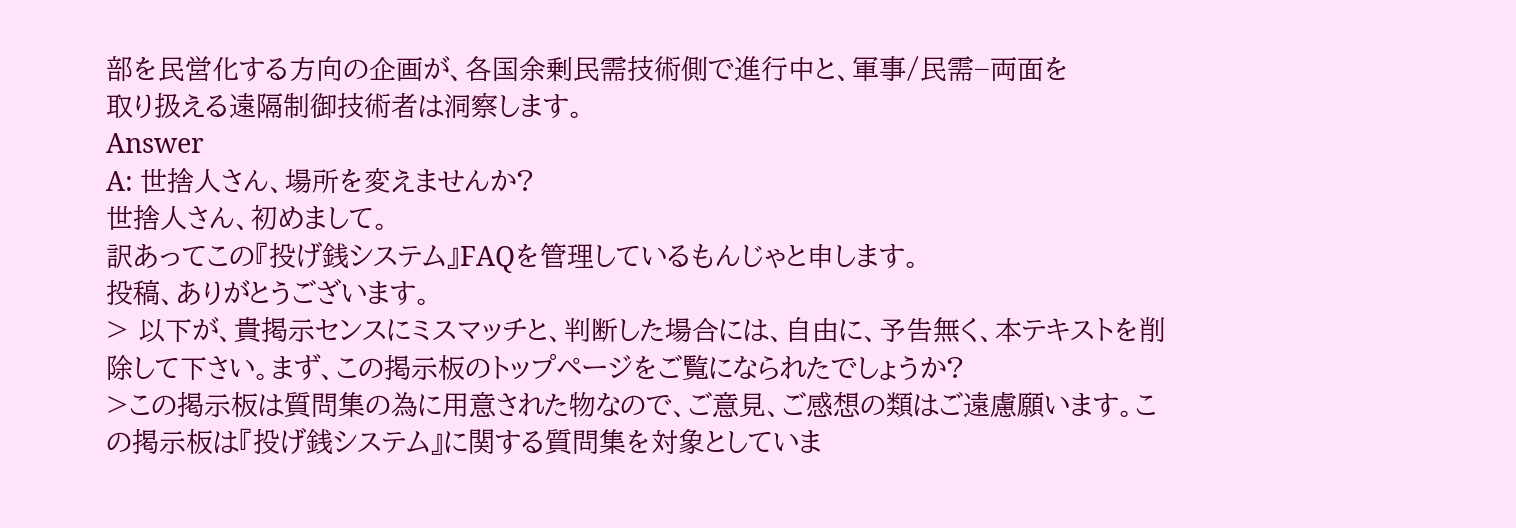部を民営化する方向の企画が、各国余剰民需技術側で進行中と、軍事/民需−両面を
取り扱える遠隔制御技術者は洞察します。
Answer
A: 世捨人さん、場所を変えませんか?
世捨人さん、初めまして。
訳あってこの『投げ銭システム』FAQを管理しているもんじゃと申します。
投稿、ありがとうございます。
> 以下が、貴掲示センスにミスマッチと、判断した場合には、自由に、予告無く、本テキストを削除して下さい。まず、この掲示板のトップページをご覧になられたでしょうか?
>この掲示板は質問集の為に用意された物なので、ご意見、ご感想の類はご遠慮願います。この掲示板は『投げ銭システム』に関する質問集を対象としていま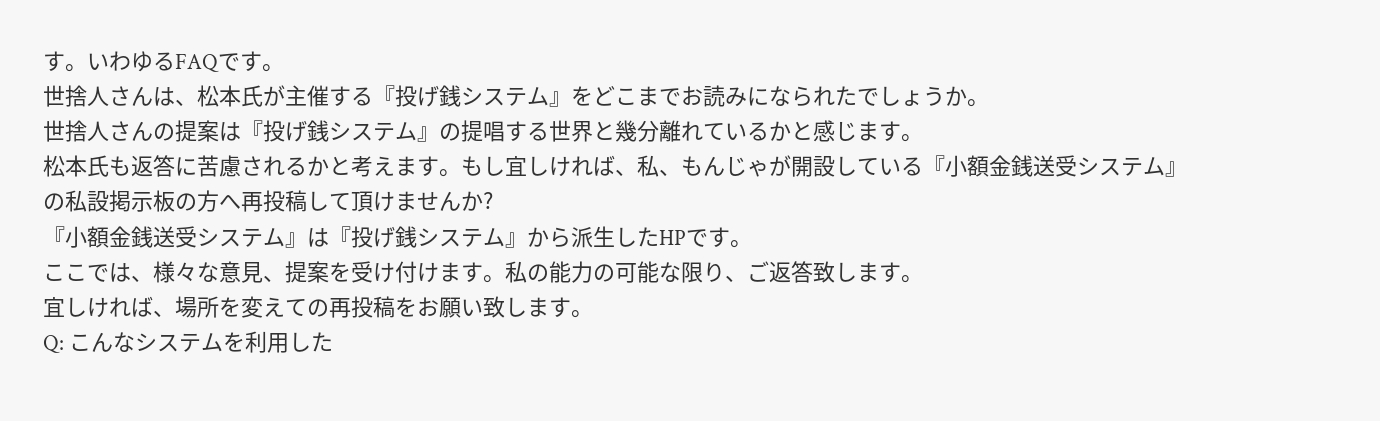す。いわゆるFAQです。
世捨人さんは、松本氏が主催する『投げ銭システム』をどこまでお読みになられたでしょうか。
世捨人さんの提案は『投げ銭システム』の提唱する世界と幾分離れているかと感じます。
松本氏も返答に苦慮されるかと考えます。もし宜しければ、私、もんじゃが開設している『小額金銭送受システム』の私設掲示板の方へ再投稿して頂けませんか?
『小額金銭送受システム』は『投げ銭システム』から派生したHPです。
ここでは、様々な意見、提案を受け付けます。私の能力の可能な限り、ご返答致します。
宜しければ、場所を変えての再投稿をお願い致します。
Q: こんなシステムを利用した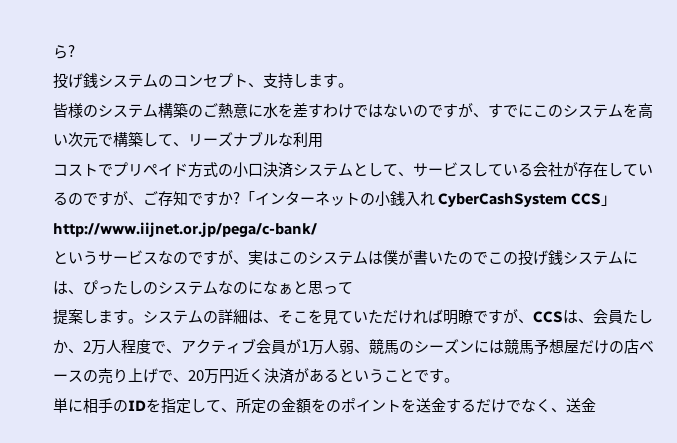ら?
投げ銭システムのコンセプト、支持します。
皆様のシステム構築のご熱意に水を差すわけではないのですが、すでにこのシステムを高い次元で構築して、リーズナブルな利用
コストでプリペイド方式の小口決済システムとして、サービスしている会社が存在しているのですが、ご存知ですか?「インターネットの小銭入れ CyberCashSystem CCS」http://www.iijnet.or.jp/pega/c-bank/
というサービスなのですが、実はこのシステムは僕が書いたのでこの投げ銭システムには、ぴったしのシステムなのになぁと思って
提案します。システムの詳細は、そこを見ていただければ明瞭ですが、CCSは、会員たしか、2万人程度で、アクティブ会員が1万人弱、競馬のシーズンには競馬予想屋だけの店ベースの売り上げで、20万円近く決済があるということです。
単に相手のIDを指定して、所定の金額をのポイントを送金するだけでなく、送金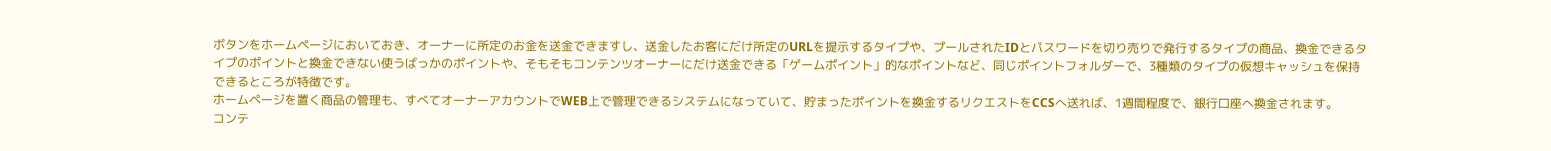ボタンをホームページにおいておき、オーナーに所定のお金を送金できますし、送金したお客にだけ所定のURLを提示するタイプや、プールされたIDとパスワードを切り売りで発行するタイプの商品、換金できるタイプのポイントと換金できない使うばっかのポイントや、そもそもコンテンツオーナーにだけ送金できる「ゲームポイント」的なポイントなど、同じポイントフォルダーで、3種類のタイプの仮想キャッシュを保持できるところが特徴です。
ホームページを置く商品の管理も、すべてオーナーアカウントでWEB上で管理できるシステムになっていて、貯まったポイントを換金するリクエストをCCSへ送れば、1週間程度で、銀行口座へ換金されます。
コンテ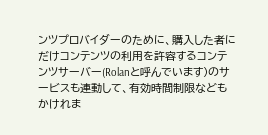ンツプロバイダーのために、購入した者にだけコンテンツの利用を許容するコンテンツサーバー(Rolanと呼んでいます)のサービスも連動して、有効時間制限などもかけれま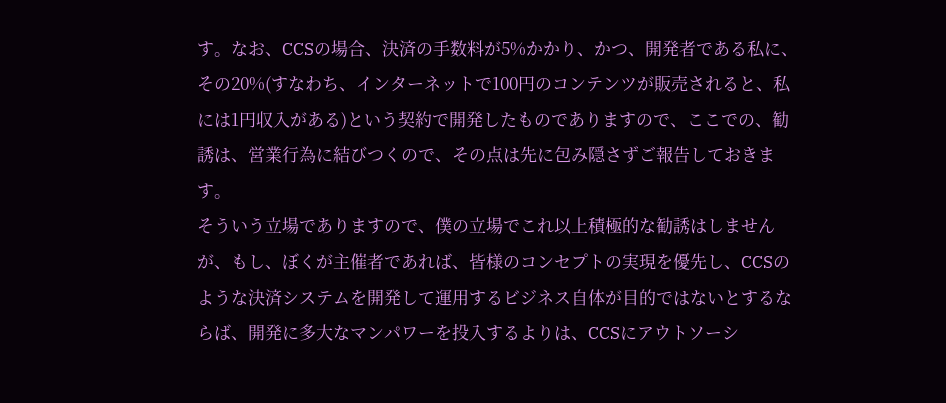す。なお、CCSの場合、決済の手数料が5%かかり、かつ、開発者である私に、その20%(すなわち、インターネットで100円のコンテンツが販売されると、私には1円収入がある)という契約で開発したものでありますので、ここでの、勧誘は、営業行為に結びつくので、その点は先に包み隠さずご報告しておきます。
そういう立場でありますので、僕の立場でこれ以上積極的な勧誘はしませんが、もし、ぼくが主催者であれば、皆様のコンセプトの実現を優先し、CCSのような決済システムを開発して運用するビジネス自体が目的ではないとするならば、開発に多大なマンパワーを投入するよりは、CCSにアウトソーシ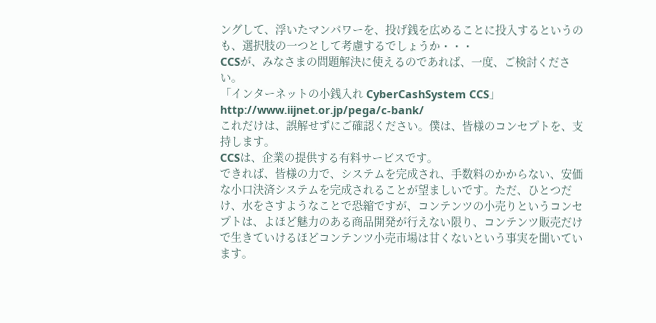ングして、浮いたマンパワーを、投げ銭を広めることに投入するというのも、選択肢の一つとして考慮するでしょうか・・・
CCSが、みなさまの問題解決に使えるのであれば、一度、ご検討ください。
「インターネットの小銭入れ CyberCashSystem CCS」http://www.iijnet.or.jp/pega/c-bank/
これだけは、誤解せずにご確認ください。僕は、皆様のコンセプトを、支持します。
CCSは、企業の提供する有料サービスです。
できれば、皆様の力で、システムを完成され、手数料のかからない、安価な小口決済システムを完成されることが望ましいです。ただ、ひとつだけ、水をさすようなことで恐縮ですが、コンテンツの小売りというコンセプトは、よほど魅力のある商品開発が行えない限り、コンテンツ販売だけで生きていけるほどコンテンツ小売市場は甘くないという事実を聞いています。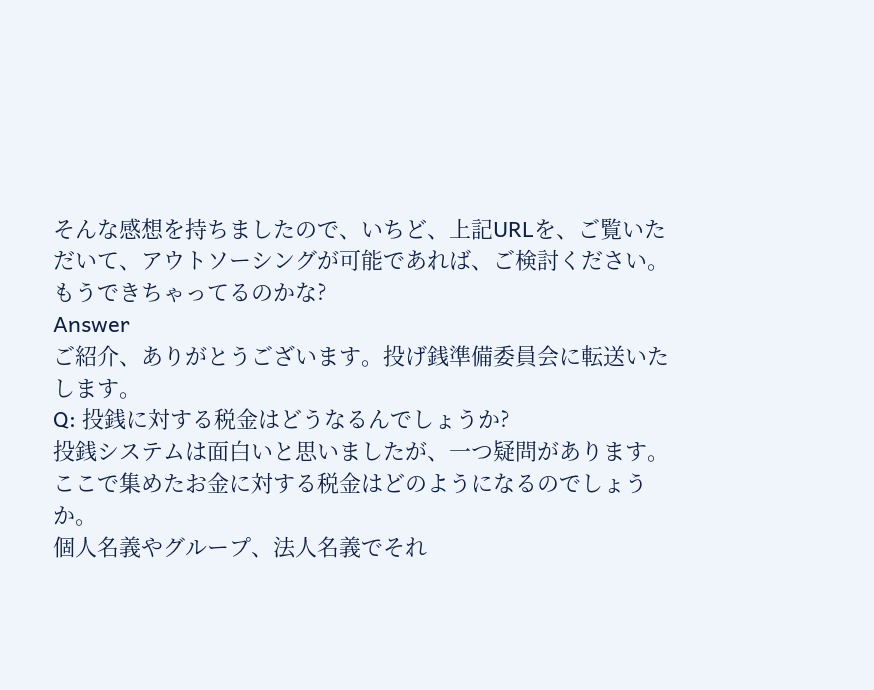そんな感想を持ちましたので、いちど、上記URLを、ご覧いただいて、アウトソーシングが可能であれば、ご検討ください。
もうできちゃってるのかな?
Answer
ご紹介、ありがとうございます。投げ銭準備委員会に転送いたします。
Q: 投銭に対する税金はどうなるんでしょうか?
投銭システムは面白いと思いましたが、一つ疑問があります。
ここで集めたお金に対する税金はどのようになるのでしょうか。
個人名義やグループ、法人名義でそれ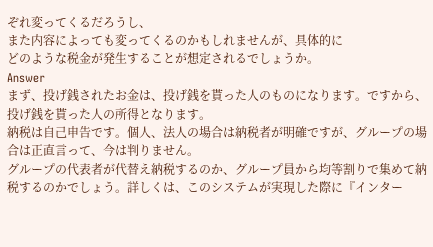ぞれ変ってくるだろうし、
また内容によっても変ってくるのかもしれませんが、具体的に
どのような税金が発生することが想定されるでしょうか。
Answer
まず、投げ銭されたお金は、投げ銭を貰った人のものになります。ですから、投げ銭を貰った人の所得となります。
納税は自己申告です。個人、法人の場合は納税者が明確ですが、グループの場合は正直言って、今は判りません。
グループの代表者が代替え納税するのか、グループ員から均等割りで集めて納税するのかでしょう。詳しくは、このシステムが実現した際に『インター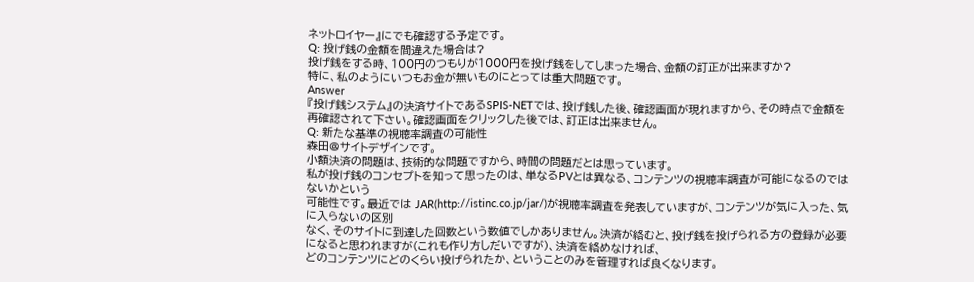ネットロイヤー』にでも確認する予定です。
Q: 投げ銭の金額を間違えた場合は?
投げ銭をする時、100円のつもりが1000円を投げ銭をしてしまった場合、金額の訂正が出来ますか?
特に、私のようにいつもお金が無いものにとっては重大問題です。
Answer
『投げ銭システム』の決済サイトであるSPIS-NETでは、投げ銭した後、確認画面が現れますから、その時点で金額を再確認されて下さい。確認画面をクリックした後では、訂正は出来ません。
Q: 新たな基準の視聴率調査の可能性
森田@サイトデザインです。
小額決済の問題は、技術的な問題ですから、時間の問題だとは思っています。
私が投げ銭のコンセプトを知って思ったのは、単なるPVとは異なる、コンテンツの視聴率調査が可能になるのではないかという
可能性です。最近では JAR(http://istinc.co.jp/jar/)が視聴率調査を発表していますが、コンテンツが気に入った、気に入らないの区別
なく、そのサイトに到達した回数という数値でしかありません。決済が絡むと、投げ銭を投げられる方の登録が必要になると思われますが(これも作り方しだいですが)、決済を絡めなければ、
どのコンテンツにどのくらい投げられたか、ということのみを管理すれば良くなります。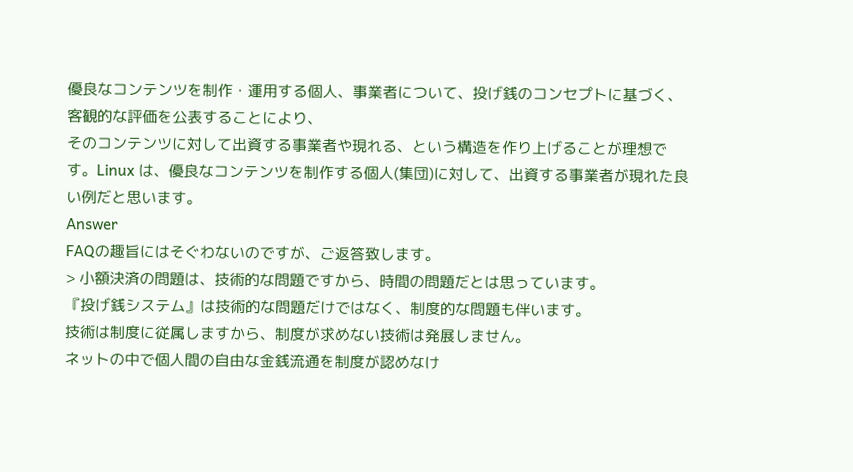優良なコンテンツを制作・運用する個人、事業者について、投げ銭のコンセプトに基づく、客観的な評価を公表することにより、
そのコンテンツに対して出資する事業者や現れる、という構造を作り上げることが理想です。Linux は、優良なコンテンツを制作する個人(集団)に対して、出資する事業者が現れた良い例だと思います。
Answer
FAQの趣旨にはそぐわないのですが、ご返答致します。
> 小額決済の問題は、技術的な問題ですから、時間の問題だとは思っています。
『投げ銭システム』は技術的な問題だけではなく、制度的な問題も伴います。
技術は制度に従属しますから、制度が求めない技術は発展しません。
ネットの中で個人間の自由な金銭流通を制度が認めなけ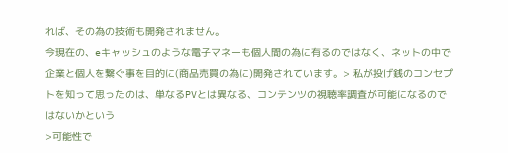れば、その為の技術も開発されません。
今現在の、eキャッシュのような電子マネーも個人間の為に有るのではなく、ネットの中で企業と個人を繋ぐ事を目的に(商品売買の為に)開発されています。> 私が投げ銭のコンセプトを知って思ったのは、単なるPVとは異なる、コンテンツの視聴率調査が可能になるのではないかという
>可能性で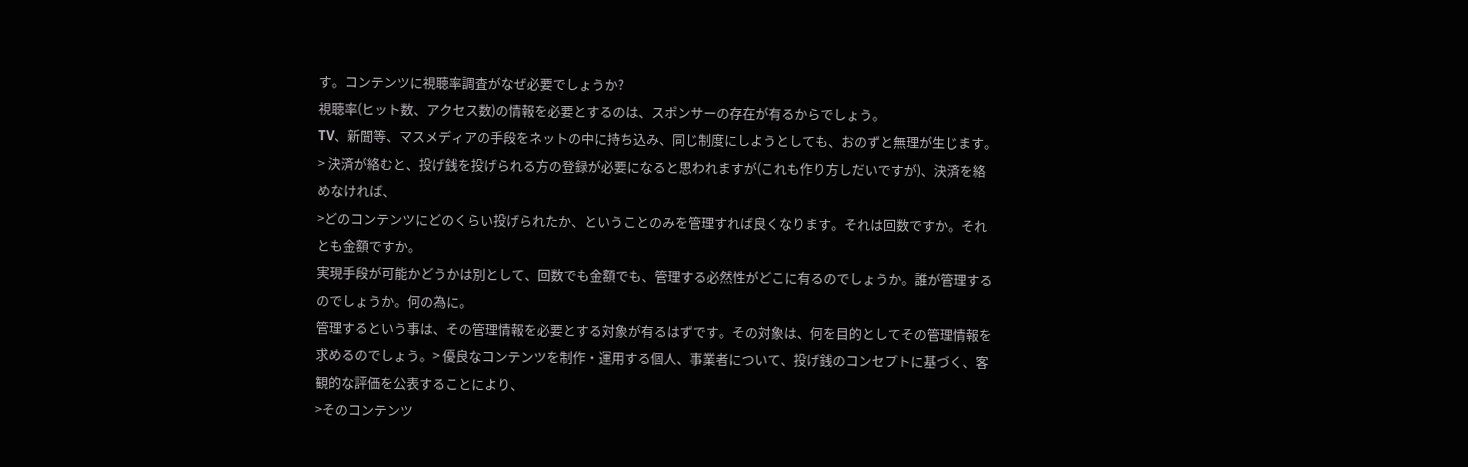す。コンテンツに視聴率調査がなぜ必要でしょうか?
視聴率(ヒット数、アクセス数)の情報を必要とするのは、スポンサーの存在が有るからでしょう。
TV、新聞等、マスメディアの手段をネットの中に持ち込み、同じ制度にしようとしても、おのずと無理が生じます。> 決済が絡むと、投げ銭を投げられる方の登録が必要になると思われますが(これも作り方しだいですが)、決済を絡めなければ、
>どのコンテンツにどのくらい投げられたか、ということのみを管理すれば良くなります。それは回数ですか。それとも金額ですか。
実現手段が可能かどうかは別として、回数でも金額でも、管理する必然性がどこに有るのでしょうか。誰が管理するのでしょうか。何の為に。
管理するという事は、その管理情報を必要とする対象が有るはずです。その対象は、何を目的としてその管理情報を求めるのでしょう。> 優良なコンテンツを制作・運用する個人、事業者について、投げ銭のコンセプトに基づく、客観的な評価を公表することにより、
>そのコンテンツ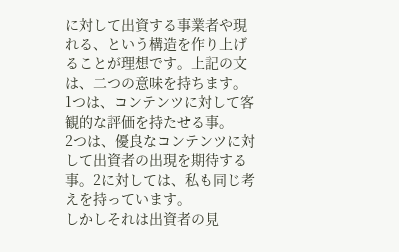に対して出資する事業者や現れる、という構造を作り上げることが理想です。上記の文は、二つの意味を持ちます。
1つは、コンテンツに対して客観的な評価を持たせる事。
2つは、優良なコンテンツに対して出資者の出現を期待する事。2に対しては、私も同じ考えを持っています。
しかしそれは出資者の見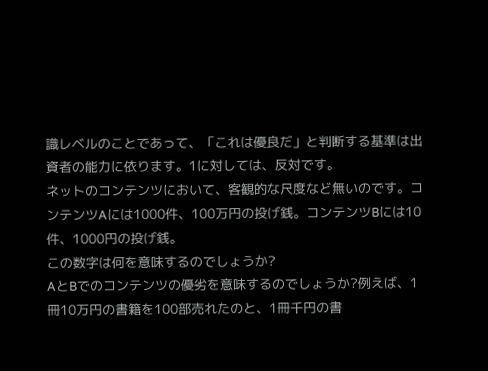識レベルのことであって、「これは優良だ」と判断する基準は出資者の能力に依ります。1に対しては、反対です。
ネットのコンテンツにおいて、客観的な尺度など無いのです。コンテンツAには1000件、100万円の投げ銭。コンテンツBには10件、1000円の投げ銭。
この数字は何を意味するのでしょうか?
AとBでのコンテンツの優劣を意味するのでしょうか?例えば、1冊10万円の書籍を100部売れたのと、1冊千円の書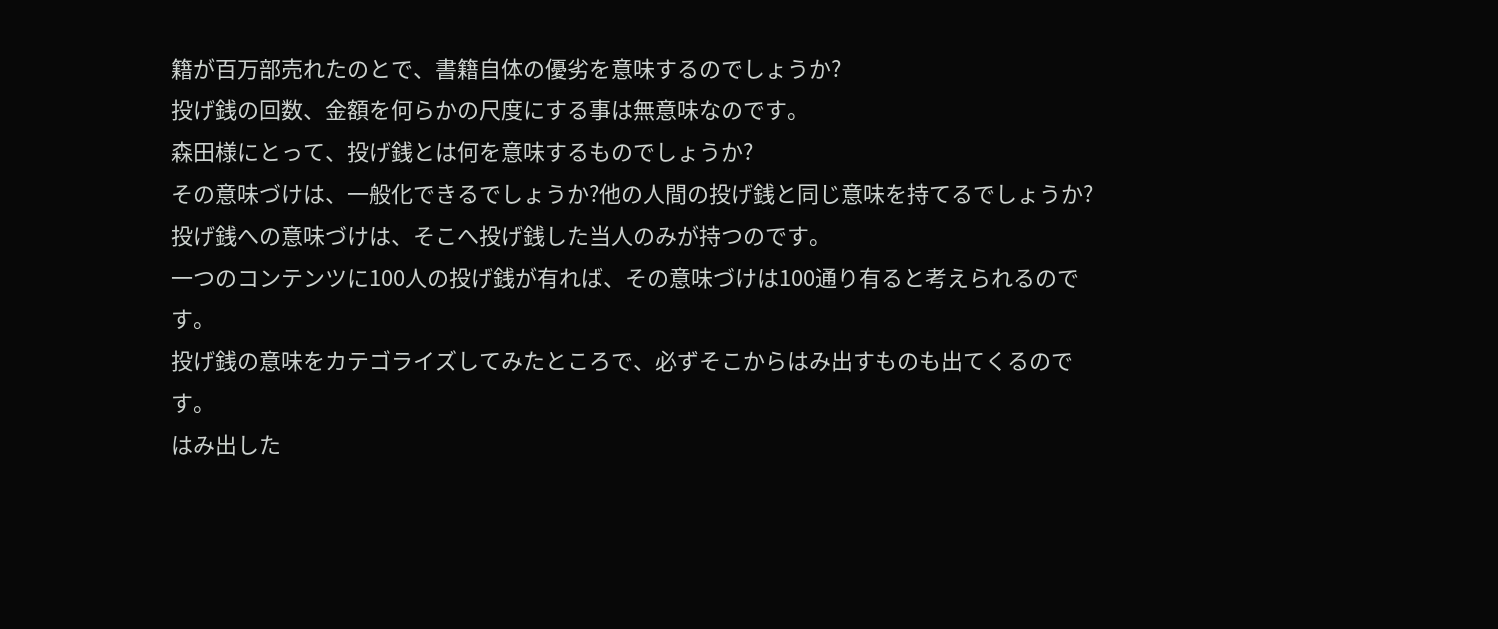籍が百万部売れたのとで、書籍自体の優劣を意味するのでしょうか?
投げ銭の回数、金額を何らかの尺度にする事は無意味なのです。
森田様にとって、投げ銭とは何を意味するものでしょうか?
その意味づけは、一般化できるでしょうか?他の人間の投げ銭と同じ意味を持てるでしょうか?
投げ銭への意味づけは、そこへ投げ銭した当人のみが持つのです。
一つのコンテンツに100人の投げ銭が有れば、その意味づけは100通り有ると考えられるのです。
投げ銭の意味をカテゴライズしてみたところで、必ずそこからはみ出すものも出てくるのです。
はみ出した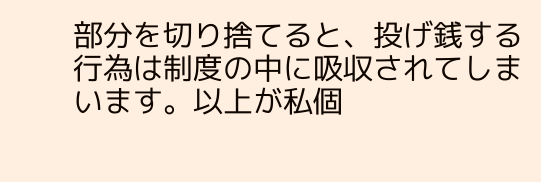部分を切り捨てると、投げ銭する行為は制度の中に吸収されてしまいます。以上が私個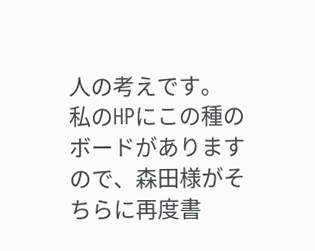人の考えです。
私のHPにこの種のボードがありますので、森田様がそちらに再度書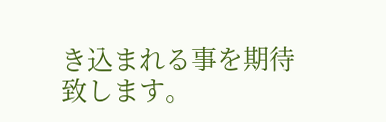き込まれる事を期待致します。